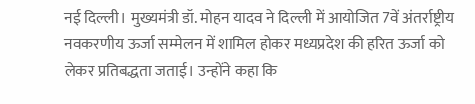नई दिल्ली। मुख्यमंत्री डॉ. मोहन यादव ने दिल्ली में आयोजित 7वें अंतर्राष्ट्रीय नवकरणीय ऊर्जा सम्मेलन में शामिल होकर मध्यप्रदेश की हरित ऊर्जा को लेकर प्रतिबद्धता जताई। उन्होंने कहा कि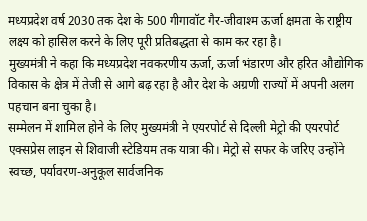मध्यप्रदेश वर्ष 2030 तक देश के 500 गीगावॉट गैर-जीवाश्म ऊर्जा क्षमता के राष्ट्रीय लक्ष्य को हासिल करने के लिए पूरी प्रतिबद्धता से काम कर रहा है।
मुख्यमंत्री ने कहा कि मध्यप्रदेश नवकरणीय ऊर्जा, ऊर्जा भंडारण और हरित औद्योगिक विकास के क्षेत्र में तेजी से आगे बढ़ रहा है और देश के अग्रणी राज्यों में अपनी अलग पहचान बना चुका है।
सम्मेलन में शामिल होने के लिए मुख्यमंत्री ने एयरपोर्ट से दिल्ली मेट्रो की एयरपोर्ट एक्सप्रेस लाइन से शिवाजी स्टेडियम तक यात्रा की। मेट्रो से सफर के जरिए उन्होंने स्वच्छ, पर्यावरण-अनुकूल सार्वजनिक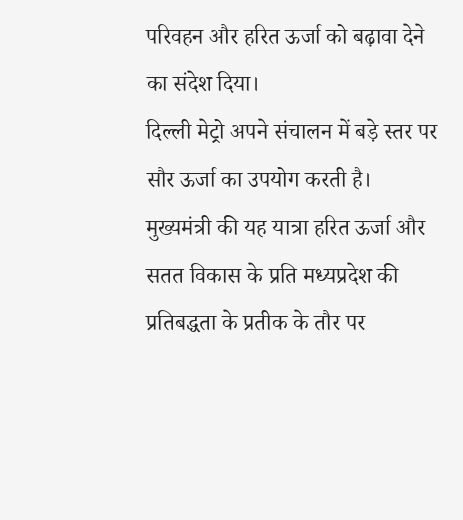परिवहन और हरित ऊर्जा को बढ़ावा देने का संदेश दिया।
दिल्ली मेट्रो अपने संचालन में बड़े स्तर पर सौर ऊर्जा का उपयोग करती है। मुख्यमंत्री की यह यात्रा हरित ऊर्जा और सतत विकास के प्रति मध्यप्रदेश की प्रतिबद्धता के प्रतीक के तौर पर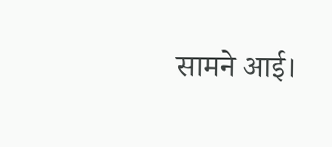सामने आई।